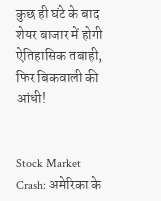कुछ ही घंटे के बाद शेयर बाजार में होगी ऐतिहासिक तबाही, फिर बिकवाली की आंधी!


Stock Market Crash: अमेरिका के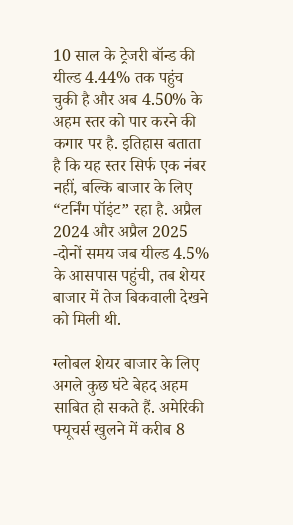10 साल के ट्रेजरी बॉन्ड की यील्ड 4.44% तक पहुंच चुकी है और अब 4.50% के अहम स्तर को पार करने की कगार पर है. इतिहास बताता है कि यह स्तर सिर्फ एक नंबर नहीं, बल्कि बाजार के लिए “टर्निंग पॉइंट” रहा है. अप्रैल 2024 और अप्रैल 2025 -दोनों समय जब यील्ड 4.5% के आसपास पहुंची, तब शेयर बाजार में तेज बिकवाली देखने को मिली थी.

ग्लोबल शेयर बाजार के लिए अगले कुछ घंटे बेहद अहम साबित हो सकते हैं. अमेरिकी फ्यूचर्स खुलने में करीब 8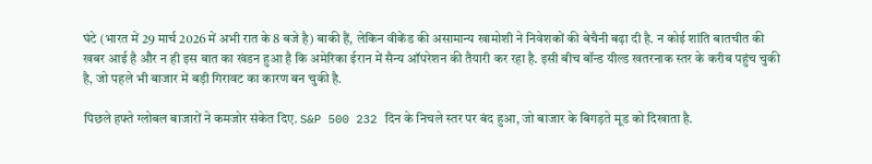घंटे (भारत में 29 मार्च 2026 में अभी रात के 8 बजे है) बाकी हैं, लेकिन वीकेंड की असामान्य खामोशी ने निवेशकों की बेचैनी बढ़ा दी है. न कोई शांति बातचीत की खबर आई है और न ही इस बात का खंडन हुआ है कि अमेरिका ईरान में सैन्य ऑपरेशन की तैयारी कर रहा है. इसी बीच बॉन्ड यील्ड खतरनाक स्तर के करीब पहुंच चुकी है, जो पहले भी बाजार में बड़ी गिरावट का कारण बन चुकी है.

पिछले हफ्ते ग्लोबल बाजारों ने कमजोर संकेत दिए. S&P 500 232 दिन के निचले स्तर पर बंद हुआ, जो बाजार के बिगड़ते मूड को दिखाता है.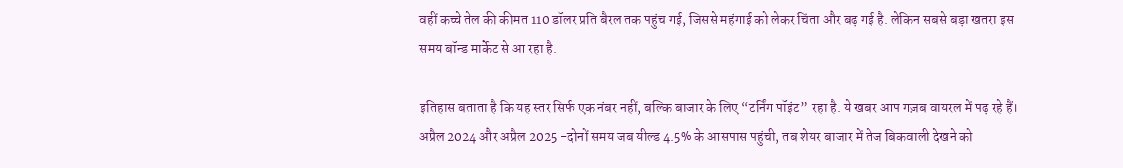वहीं कच्चे तेल की कीमत 110 डॉलर प्रति बैरल तक पहुंच गई, जिससे महंगाई को लेकर चिंता और बढ़ गई है. लेकिन सबसे बड़ा खतरा इस समय बॉन्ड मार्केट से आ रहा है.

इतिहास बताता है कि यह स्तर सिर्फ एक नंबर नहीं, बल्कि बाजार के लिए “टर्निंग पॉइंट” रहा है. ये खबर आप गज़ब वायरल में पढ़ रहे हैं। अप्रैल 2024 और अप्रैल 2025 -दोनों समय जब यील्ड 4.5% के आसपास पहुंची, तब शेयर बाजार में तेज बिकवाली देखने को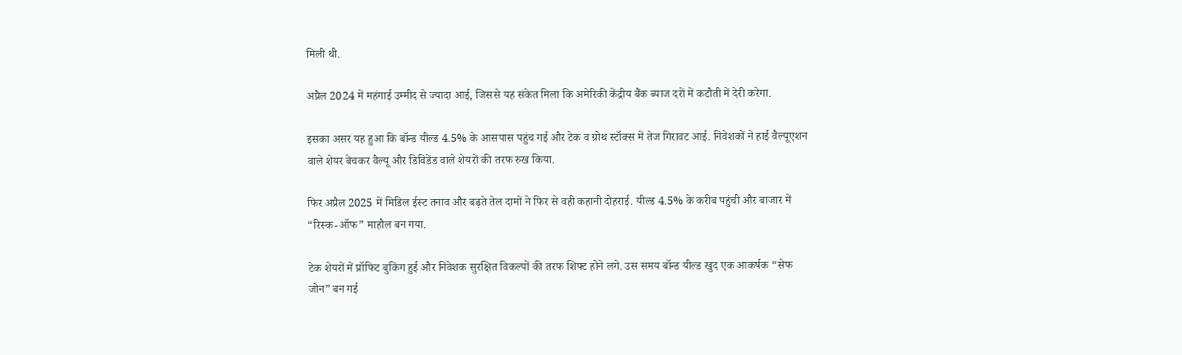मिली थी.

अप्रैल 2024 में महंगाई उम्मीद से ज्यादा आई, जिससे यह संकेत मिला कि अमेरिकी केंद्रीय बैंक ब्याज दरों में कटौती में देरी करेगा.

इसका असर यह हुआ कि बॉन्ड यील्ड 4.5% के आसपास पहुंच गई और टेक व ग्रोथ स्टॉक्स में तेज गिरावट आई. निवेशकों ने हाई वैल्यूएशन वाले शेयर बेचकर वैल्यू और डिविडेंड वाले शेयरों की तरफ रुख किया.

फिर अप्रैल 2025 में मिडिल ईस्ट तनाव और बढ़ते तेल दामों ने फिर से वही कहानी दोहराई. यील्ड 4.5% के करीब पहुंची और बाजार में “रिस्क-ऑफ” माहौल बन गया.

टेक शेयरों में प्रॉफिट बुकिंग हुई और निवेशक सुरक्षित विकल्पों की तरफ शिफ्ट होने लगे. उस समय बॉन्ड यील्ड खुद एक आकर्षक “सेफ जोन” बन गई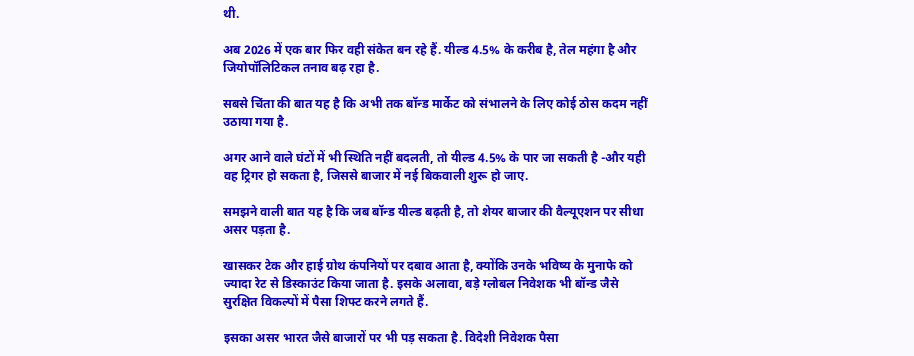थी.

अब 2026 में एक बार फिर वही संकेत बन रहे हैं. यील्ड 4.5% के करीब है, तेल महंगा है और जियोपॉलिटिकल तनाव बढ़ रहा है.

सबसे चिंता की बात यह है कि अभी तक बॉन्ड मार्केट को संभालने के लिए कोई ठोस कदम नहीं उठाया गया है.

अगर आने वाले घंटों में भी स्थिति नहीं बदलती, तो यील्ड 4.5% के पार जा सकती है -और यही वह ट्रिगर हो सकता है, जिससे बाजार में नई बिकवाली शुरू हो जाए.

समझने वाली बात यह है कि जब बॉन्ड यील्ड बढ़ती है, तो शेयर बाजार की वैल्यूएशन पर सीधा असर पड़ता है.

खासकर टेक और हाई ग्रोथ कंपनियों पर दबाव आता है, क्योंकि उनके भविष्य के मुनाफे को ज्यादा रेट से डिस्काउंट किया जाता है. इसके अलावा, बड़े ग्लोबल निवेशक भी बॉन्ड जैसे सुरक्षित विकल्पों में पैसा शिफ्ट करने लगते हैं.

इसका असर भारत जैसे बाजारों पर भी पड़ सकता है. विदेशी निवेशक पैसा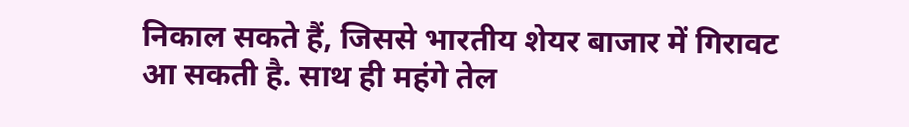निकाल सकते हैं, जिससे भारतीय शेयर बाजार में गिरावट आ सकती है. साथ ही महंगे तेल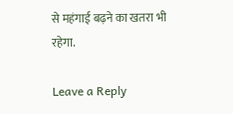से महंगाई बढ़ने का खतरा भी रहेगा.

Leave a Reply